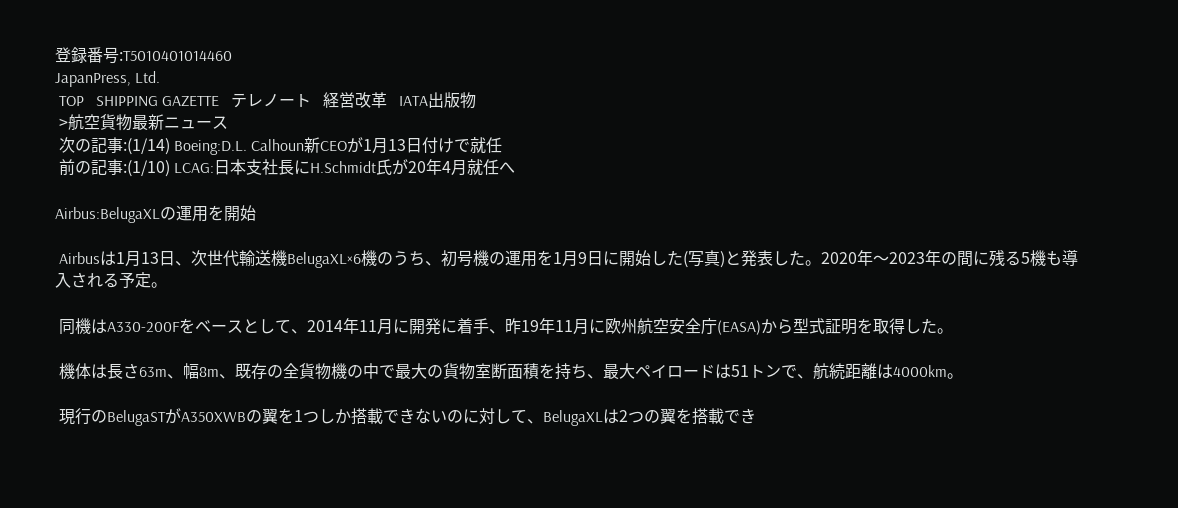登録番号:T5010401014460
JapanPress, Ltd.
 TOP   SHIPPING GAZETTE   テレノート   経営改革   IATA出版物
 >航空貨物最新ニュース
 次の記事:(1/14) Boeing:D.L. Calhoun新CEOが1月13日付けで就任
 前の記事:(1/10) LCAG:日本支社長にH.Schmidt氏が20年4月就任へ

Airbus:BelugaXLの運用を開始

 Airbusは1月13日、次世代輸送機BelugaXL×6機のうち、初号機の運用を1月9日に開始した(写真)と発表した。2020年〜2023年の間に残る5機も導入される予定。

 同機はA330-200Fをベースとして、2014年11月に開発に着手、昨19年11月に欧州航空安全庁(EASA)から型式証明を取得した。

 機体は長さ63m、幅8m、既存の全貨物機の中で最大の貨物室断面積を持ち、最大ペイロードは51トンで、航続距離は4000km。

 現行のBelugaSTがA350XWBの翼を1つしか搭載できないのに対して、BelugaXLは2つの翼を搭載でき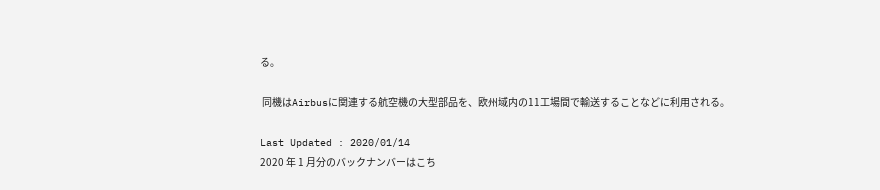る。

 同機はAirbusに関連する航空機の大型部品を、欧州域内の11工場間で輸送することなどに利用される。

Last Updated : 2020/01/14
2020 年 1 月分のバックナンバーはこち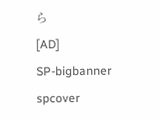ら
[AD]
SP-bigbanner
spcover